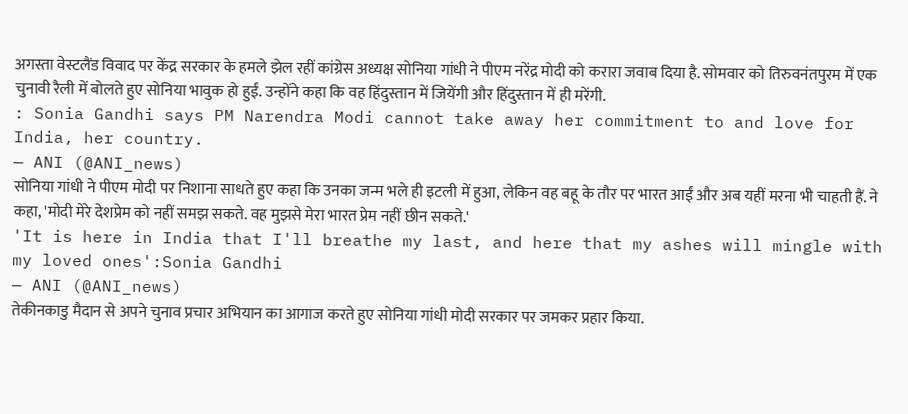अगस्ता वेस्टलैंड विवाद पर केंद्र सरकार के हमले झेल रहीं कांग्रेस अध्यक्ष सोनिया गांधी ने पीएम नरेंद्र मोदी को करारा जवाब दिया है. सोमवार को तिरुवनंतपुरम में एक चुनावी रैली में बोलते हुए सोनिया भावुक हो हुईं. उन्होंने कहा कि वह हिंदुस्तान में जियेंगी और हिंदुस्तान में ही मरेंगी.
: Sonia Gandhi says PM Narendra Modi cannot take away her commitment to and love for India, her country.
— ANI (@ANI_news)
सोनिया गांधी ने पीएम मोदी पर निशाना साधते हुए कहा कि उनका जन्म भले ही इटली में हुआ, लेकिन वह बहू के तौर पर भारत आईं और अब यहीं मरना भी चाहती हैं. ने कहा, 'मोदी मेरे देशप्रेम को नहीं समझ सकते. वह मुझसे मेरा भारत प्रेम नहीं छीन सकते.'
'It is here in India that I'll breathe my last, and here that my ashes will mingle with my loved ones':Sonia Gandhi
— ANI (@ANI_news)
तेकीनकाडु मैदान से अपने चुनाव प्रचार अभियान का आगाज करते हुए सोनिया गांधी मोदी सरकार पर जमकर प्रहार किया.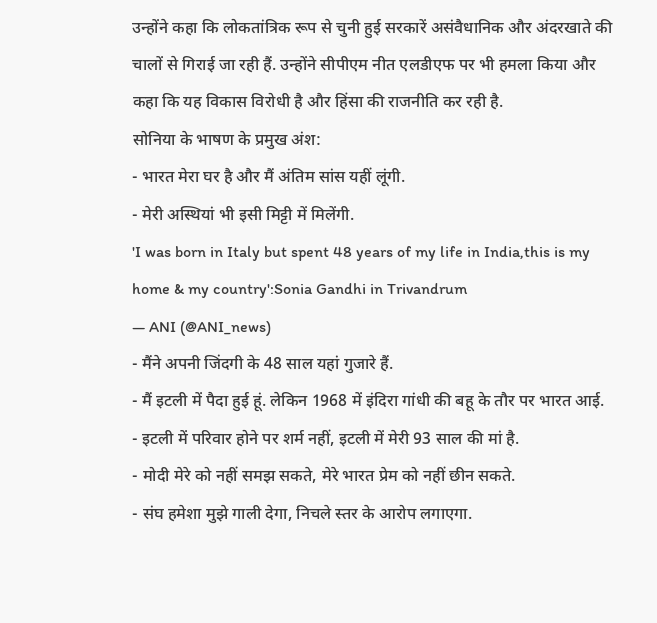उन्होंने कहा कि लोकतांत्रिक रूप से चुनी हुई सरकारें असंवैधानिक और अंदरखाते की चालों से गिराई जा रही हैं. उन्होंने सीपीएम नीत एलडीएफ पर भी हमला किया और कहा कि यह विकास विरोधी है और हिंसा की राजनीति कर रही है.
सोनिया के भाषण के प्रमुख अंश:
- भारत मेरा घर है और मैं अंतिम सांस यहीं लूंगी.
- मेरी अस्थियां भी इसी मिट्टी में मिलेंगी.
'I was born in Italy but spent 48 years of my life in India,this is my home & my country':Sonia Gandhi in Trivandrum
— ANI (@ANI_news)
- मैंने अपनी जिंदगी के 48 साल यहां गुजारे हैं.
- मैं इटली में पैदा हुई हूं. लेकिन 1968 में इंदिरा गांधी की बहू के तौर पर भारत आई.
- इटली में परिवार होने पर शर्म नहीं, इटली में मेरी 93 साल की मां है.
- मोदी मेरे को नहीं समझ सकते, मेरे भारत प्रेम को नहीं छीन सकते.
- संघ हमेशा मुझे गाली देगा, निचले स्तर के आरोप लगाएगा.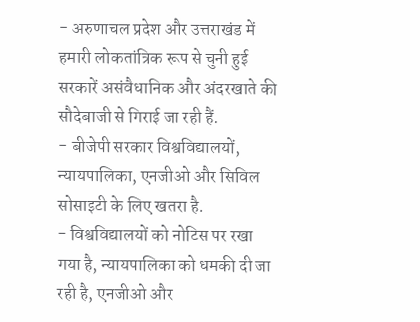- अरुणाचल प्रदेश और उत्तराखंड में हमारी लोकतांत्रिक रूप से चुनी हुई सरकारें असंवैधानिक और अंदरखाते की सौदेबाजी से गिराई जा रही हैं.
- बीजेपी सरकार विश्वविद्यालयों, न्यायपालिका, एनजीओ और सिविल सोसाइटी के लिए खतरा है.
- विश्वविद्यालयों को नोटिस पर रखा गया है, न्यायपालिका को धमकी दी जा रही है, एनजीओ और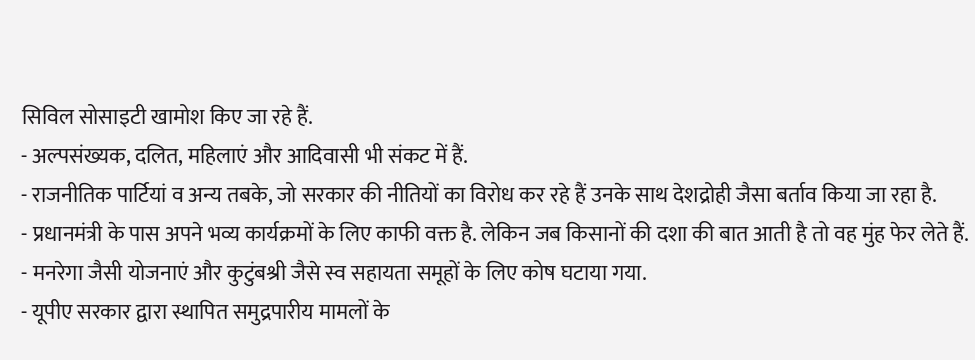सिविल सोसाइटी खामोश किए जा रहे हैं.
- अल्पसंख्यक, दलित, महिलाएं और आदिवासी भी संकट में हैं.
- राजनीतिक पार्टियां व अन्य तबके, जो सरकार की नीतियों का विरोध कर रहे हैं उनके साथ देशद्रोही जैसा बर्ताव किया जा रहा है.
- प्रधानमंत्री के पास अपने भव्य कार्यक्रमों के लिए काफी वक्त है. लेकिन जब किसानों की दशा की बात आती है तो वह मुंह फेर लेते हैं.
- मनरेगा जैसी योजनाएं और कुटुंबश्री जैसे स्व सहायता समूहों के लिए कोष घटाया गया.
- यूपीए सरकार द्वारा स्थापित समुद्रपारीय मामलों के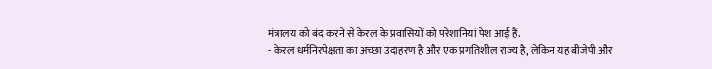मंत्रालय को बंद करने से केरल के प्रवासियों को परेशानियां पेश आई हैं.
- केरल धर्मनिरपेक्षता का अच्छा उदाहरण है और एक प्रगतिशील राज्य है, लेकिन यह बीजेपी और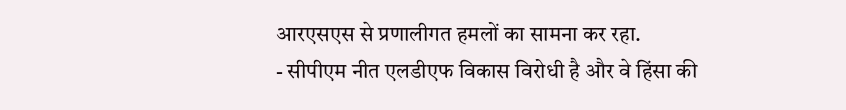आरएसएस से प्रणालीगत हमलों का सामना कर रहा.
- सीपीएम नीत एलडीएफ विकास विरोधी है और वे हिंसा की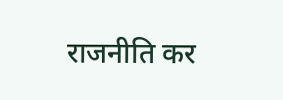राजनीति कर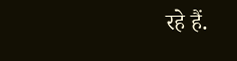रहे हैं.